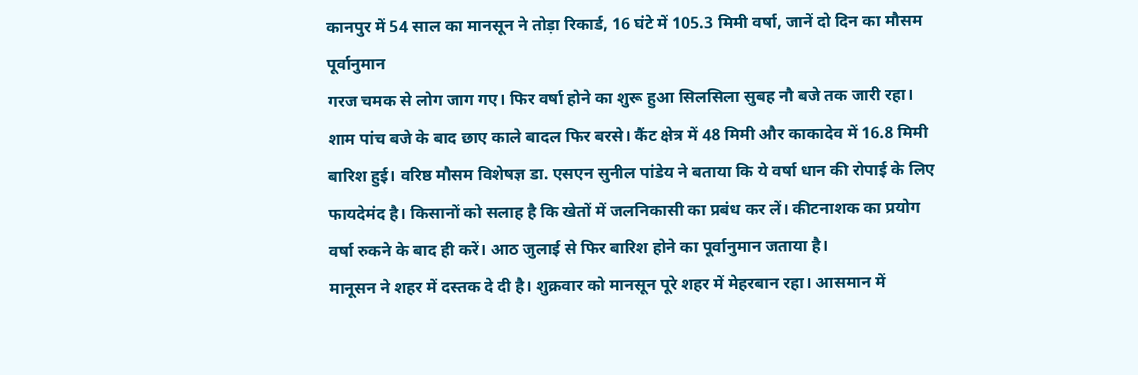कानपुर में 54 साल का मानसून ने तोड़ा रिकार्ड, 16 घंटे में 105.3 मिमी वर्षा, जानें दो दिन का मौसम पूर्वानुमान
गरज चमक से लोग जाग गए। फिर वर्षा होने का शुरू हुआ सिलसिला सुबह नौ बजे तक जारी रहा। शाम पांच बजे के बाद छाए काले बादल फिर बरसे। कैंट क्षेत्र में 48 मिमी और काकादेव में 16.8 मिमी बारिश हुई। वरिष्ठ मौसम विशेषज्ञ डा. एसएन सुनील पांडेय ने बताया कि ये वर्षा धान की रोपाई के लिए फायदेमंद है। किसानों को सलाह है कि खेतों में जलनिकासी का प्रबंध कर लें। कीटनाशक का प्रयोग वर्षा रुकने के बाद ही करें। आठ जुलाई से फिर बारिश होने का पूर्वानुमान जताया है।
मानूसन ने शहर में दस्तक दे दी है। शुक्रवार को मानसून पूरे शहर में मेहरबान रहा। आसमान में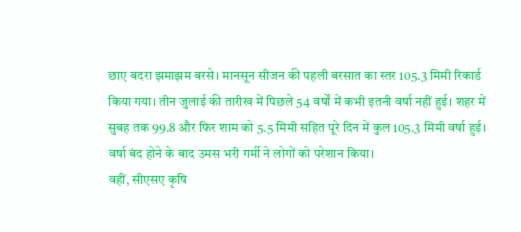छाए बदरा झमाझम बरसे। मानसून सीजन की पहली बरसात का स्तर 105.3 मिमी रिकार्ड किया गया। तीन जुलाई की तारीख में पिछले 54 वर्षों में कभी इतनी वर्षा नहीं हुई। शहर में सुबह तक 99.8 और फिर शाम को 5.5 मिमी सहित पूरे दिन में कुल 105.3 मिमी वर्षा हुई। वर्षा बंद होने के बाद उमस भरी गर्मी ने लोगों को परेशान किया।
वहीं, सीएसए कृषि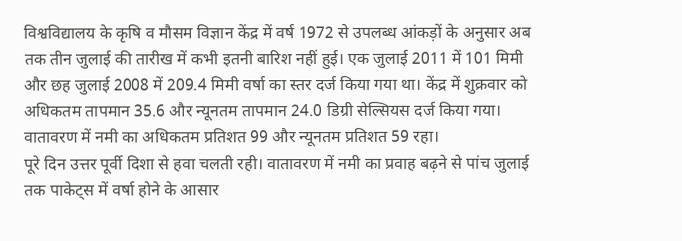विश्वविद्यालय के कृषि व मौसम विज्ञान केंद्र में वर्ष 1972 से उपलब्ध आंकड़ों के अनुसार अब तक तीन जुलाई की तारीख में कभी इतनी बारिश नहीं हुई। एक जुलाई 2011 में 101 मिमी और छह जुलाई 2008 में 209.4 मिमी वर्षा का स्तर दर्ज किया गया था। केंद्र में शुक्रवार को अधिकतम तापमान 35.6 और न्यूनतम तापमान 24.0 डिग्री सेल्सियस दर्ज किया गया। वातावरण में नमी का अधिकतम प्रतिशत 99 और न्यूनतम प्रतिशत 59 रहा।
पूरे दिन उत्तर पूर्वी दिशा से हवा चलती रही। वातावरण में नमी का प्रवाह बढ़ने से पांच जुलाई तक पाकेट्स में वर्षा होने के आसार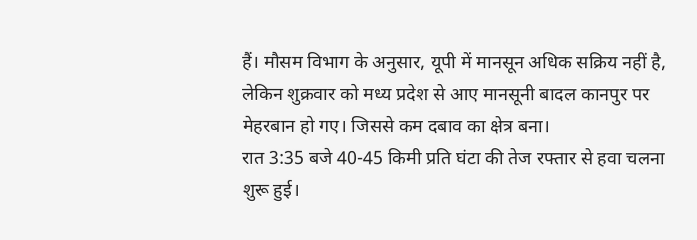हैं। मौसम विभाग के अनुसार, यूपी में मानसून अधिक सक्रिय नहीं है, लेकिन शुक्रवार को मध्य प्रदेश से आए मानसूनी बादल कानपुर पर मेहरबान हो गए। जिससे कम दबाव का क्षेत्र बना।
रात 3:35 बजे 40-45 किमी प्रति घंटा की तेज रफ्तार से हवा चलना शुरू हुई।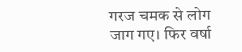गरज चमक से लोग जाग गए। फिर वर्षा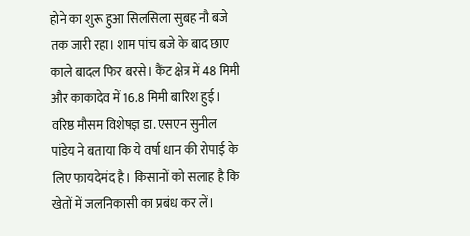होने का शुरू हुआ सिलसिला सुबह नौ बजे तक जारी रहा। शाम पांच बजे के बाद छाए काले बादल फिर बरसे। कैंट क्षेत्र में 48 मिमी और काकादेव में 16.8 मिमी बारिश हुई।
वरिष्ठ मौसम विशेषज्ञ डा. एसएन सुनील पांडेय ने बताया कि ये वर्षा धान की रोपाई के लिए फायदेमंद है। किसानों को सलाह है कि खेतों में जलनिकासी का प्रबंध कर लें।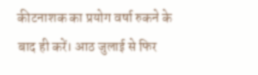कीटनाशक का प्रयोग वर्षा रुकने के बाद ही करें। आठ जुलाई से फिर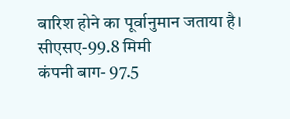बारिश होने का पूर्वानुमान जताया है।
सीएसए-99.8 मिमी
कंपनी बाग- 97.5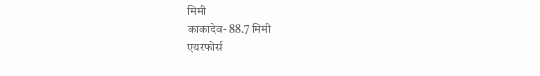मिमी
काकादेव- 88.7 मिमी
एयरफोर्स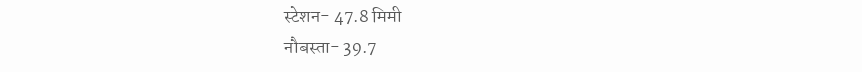स्टेशन- 47.8 मिमी
नौबस्ता- 39.7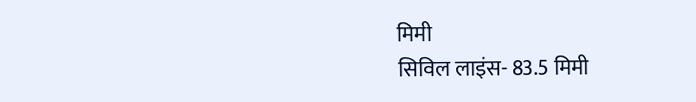मिमी
सिविल लाइंस- 83.5 मिमी